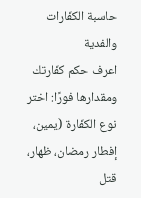حاسبة الكفّارات والفدية
اعرف حكم كفّارتك ومقدارها فورًا: اختر نوع الكفّارة (يمين، إفطار رمضان، ظهار، قتل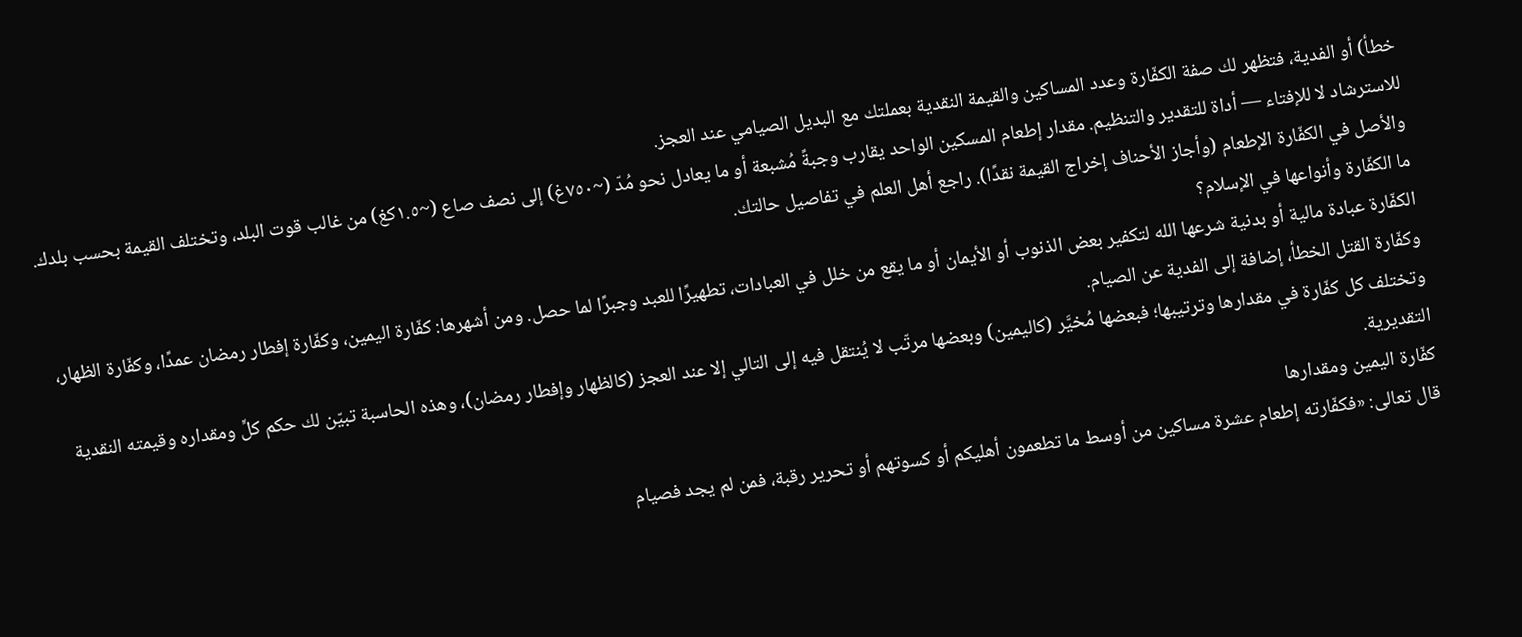خطأ) أو الفدية، فتظهر لك صفة الكفّارة وعدد المساكين والقيمة النقدية بعملتك مع البديل الصيامي عند العجز.
للاسترشاد لا للإفتاء — أداة للتقدير والتنظيم. مقدار إطعام المسكين الواحد يقارب وجبةً مُشبعة أو ما يعادل نحو مُدّ (~٧٥٠غ) إلى نصف صاع (~١.٥كغ) من غالب قوت البلد، وتختلف القيمة بحسب بلدك. والأصل في الكفّارة الإطعام (وأجاز الأحناف إخراج القيمة نقدًا). راجع أهل العلم في تفاصيل حالتك.
ما الكفّارة وأنواعها في الإسلام؟
الكفّارة عبادة مالية أو بدنية شرعها الله لتكفير بعض الذنوب أو الأيمان أو ما يقع من خلل في العبادات، تطهيرًا للعبد وجبرًا لما حصل. ومن أشهرها: كفّارة اليمين، وكفّارة إفطار رمضان عمدًا، وكفّارة الظهار، وكفّارة القتل الخطأ، إضافة إلى الفدية عن الصيام.
وتختلف كل كفّارة في مقدارها وترتيبها؛ فبعضها مُخيَّر (كاليمين) وبعضها مرتّب لا يُنتقل فيه إلى التالي إلا عند العجز (كالظهار وإفطار رمضان)، وهذه الحاسبة تبيّن لك حكم كلٍّ ومقداره وقيمته النقدية التقديرية.
كفّارة اليمين ومقدارها
قال تعالى: «فكفّارته إطعام عشرة مساكين من أوسط ما تطعمون أهليكم أو كسوتهم أو تحرير رقبة، فمن لم يجد فصيام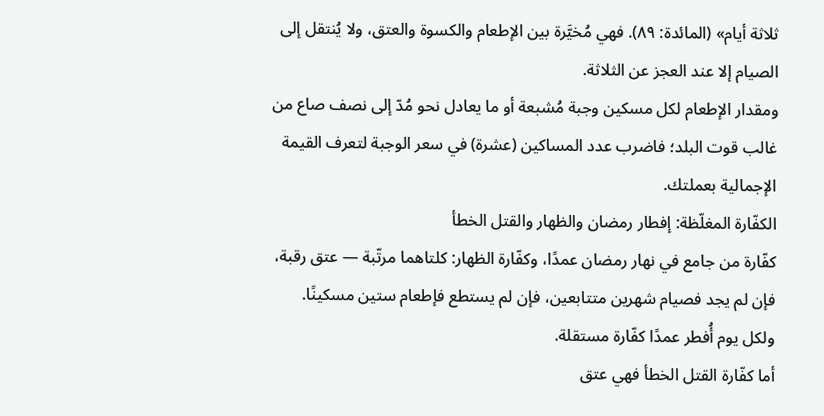ثلاثة أيام» (المائدة: ٨٩). فهي مُخيَّرة بين الإطعام والكسوة والعتق، ولا يُنتقل إلى الصيام إلا عند العجز عن الثلاثة.
ومقدار الإطعام لكل مسكين وجبة مُشبعة أو ما يعادل نحو مُدّ إلى نصف صاع من غالب قوت البلد؛ فاضرب عدد المساكين (عشرة) في سعر الوجبة لتعرف القيمة الإجمالية بعملتك.
الكفّارة المغلّظة: إفطار رمضان والظهار والقتل الخطأ
كفّارة من جامع في نهار رمضان عمدًا، وكفّارة الظهار: كلتاهما مرتّبة — عتق رقبة، فإن لم يجد فصيام شهرين متتابعين، فإن لم يستطع فإطعام ستين مسكينًا. ولكل يوم أُفطر عمدًا كفّارة مستقلة.
أما كفّارة القتل الخطأ فهي عتق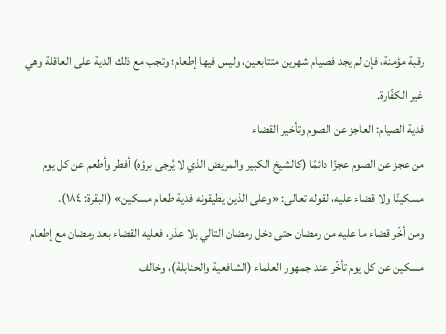رقبة مؤمنة، فإن لم يجد فصيام شهرين متتابعين، وليس فيها إطعام؛ وتجب مع ذلك الدية على العاقلة وهي غير الكفّارة.
فدية الصيام: العاجز عن الصوم وتأخير القضاء
من عجز عن الصوم عجزًا دائمًا (كالشيخ الكبير والمريض الذي لا يُرجى برؤه) أفطر وأطعم عن كل يوم مسكينًا ولا قضاء عليه، لقوله تعالى: «وعلى الذين يطيقونه فدية طعام مسكين» (البقرة: ١٨٤).
ومن أخّر قضاء ما عليه من رمضان حتى دخل رمضان التالي بلا عذر، فعليه القضاء بعد رمضان مع إطعام مسكين عن كل يوم تأخّر عند جمهور العلماء (الشافعية والحنابلة)، وخالف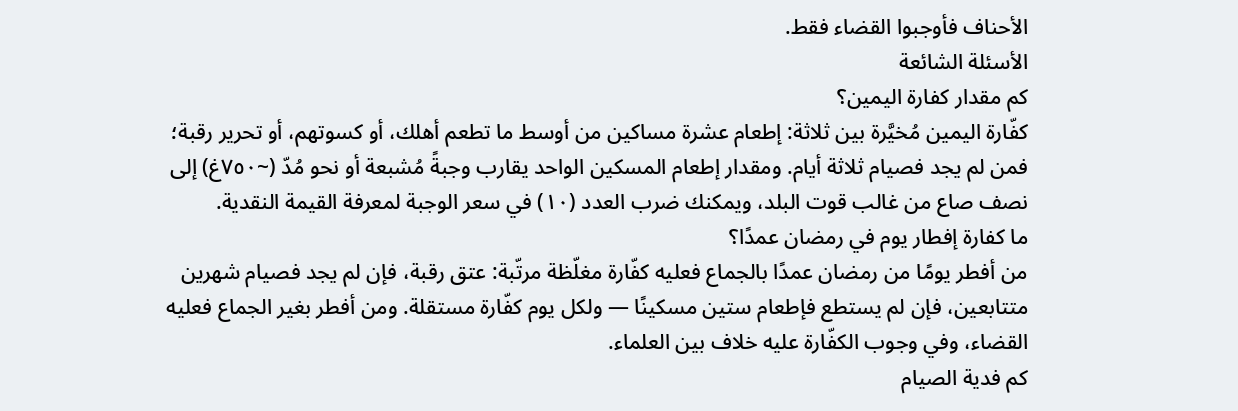الأحناف فأوجبوا القضاء فقط.
الأسئلة الشائعة
كم مقدار كفارة اليمين؟
كفّارة اليمين مُخيَّرة بين ثلاثة: إطعام عشرة مساكين من أوسط ما تطعم أهلك، أو كسوتهم، أو تحرير رقبة؛ فمن لم يجد فصيام ثلاثة أيام. ومقدار إطعام المسكين الواحد يقارب وجبةً مُشبعة أو نحو مُدّ (~٧٥٠غ) إلى نصف صاع من غالب قوت البلد، ويمكنك ضرب العدد (١٠) في سعر الوجبة لمعرفة القيمة النقدية.
ما كفارة إفطار يوم في رمضان عمدًا؟
من أفطر يومًا من رمضان عمدًا بالجماع فعليه كفّارة مغلّظة مرتّبة: عتق رقبة، فإن لم يجد فصيام شهرين متتابعين، فإن لم يستطع فإطعام ستين مسكينًا — ولكل يوم كفّارة مستقلة. ومن أفطر بغير الجماع فعليه القضاء، وفي وجوب الكفّارة عليه خلاف بين العلماء.
كم فدية الصيام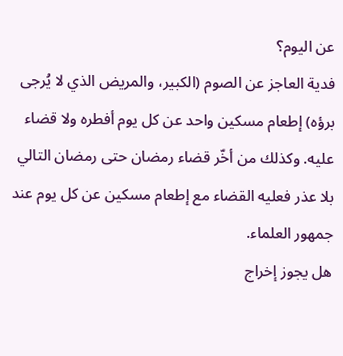عن اليوم؟
فدية العاجز عن الصوم (الكبير، والمريض الذي لا يُرجى برؤه) إطعام مسكين واحد عن كل يوم أفطره ولا قضاء عليه. وكذلك من أخّر قضاء رمضان حتى رمضان التالي بلا عذر فعليه القضاء مع إطعام مسكين عن كل يوم عند جمهور العلماء.
هل يجوز إخراج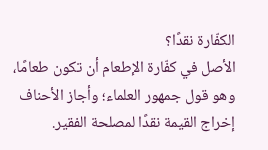الكفّارة نقدًا؟
الأصل في كفّارة الإطعام أن تكون طعامًا، وهو قول جمهور العلماء؛ وأجاز الأحناف إخراج القيمة نقدًا لمصلحة الفقير.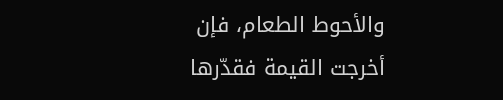والأحوط الطعام، فإن أخرجت القيمة فقدّرها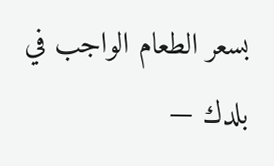بسعر الطعام الواجب في بلدك —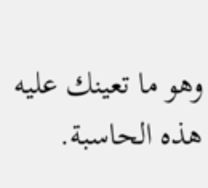وهو ما تعينك عليه هذه الحاسبة.